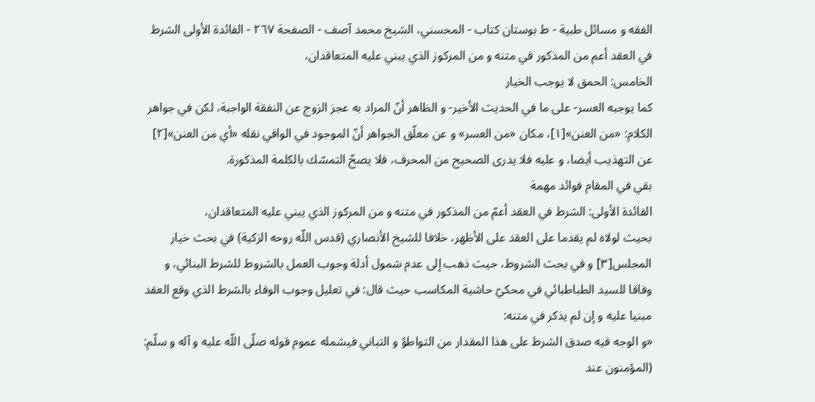الفقه و مسائل طبية - ط بوستان کتاب - المحسني، الشيخ محمد آصف - الصفحة ٢٦٧ - الفائدة الأولى الشرط في العقد أعم من المذكور في متنه و من المركوز الذي يبني عليه المتعاقدان،
الخامس: الحمق لا يوجب الخيار
كما يوجبه العسر- على ما في الحديث الأخير- و الظاهر أنّ المراد به عجز الزوج عن النفقة الواجبة، لكن في جواهر الكلام: «من العنن»[١]، مكان «من العسر» و عن معلّق الجواهر أنّ الموجود في الوافي نقله «أي من العنن»[٢] عن التهذيب أيضا، و عليه فلا يدرى الصحيح من المحرف، فلا يصحّ التمسّك بالكلمة المذكورة.
بقي في المقام فوائد مهمة
الفائدة الأولى: الشرط في العقد أعمّ من المذكور في متنه و من المركوز الذي يبني عليه المتعاقدان،
بحيث لولاه لم يقدما على العقد على الأظهر، خلافا للشيخ الأنصاري (قدس اللّه روحه الزكية) في بحث خيار المجلس[٣] و في بحث الشروط، حيث ذهب إلى عدم شمول أدلة وجوب العمل بالشروط للشرط البنائي، و وفاقا للسيد الطباطبائي في محكيّ حاشية المكاسب حيث قال: في تعليل وجوب الوفاء بالشرط الذي وقع العقد مبنيا عليه و إن لم يذكر في متنه:
«و الوجه فيه صدق الشرط على هذا المقدار من التواطؤ و التباني فيشمله عموم قوله صلّى اللّه عليه و آله و سلّم:
(المؤمنون عند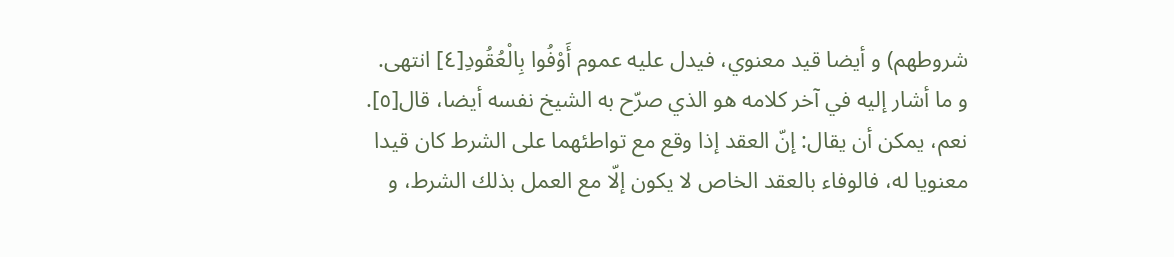شروطهم) و أيضا قيد معنوي، فيدل عليه عموم أَوْفُوا بِالْعُقُودِ[٤] انتهى.
و ما أشار إليه في آخر كلامه هو الذي صرّح به الشيخ نفسه أيضا، قال[٥].
نعم، يمكن أن يقال: إنّ العقد إذا وقع مع تواطئهما على الشرط كان قيدا معنويا له، فالوفاء بالعقد الخاص لا يكون إلّا مع العمل بذلك الشرط، و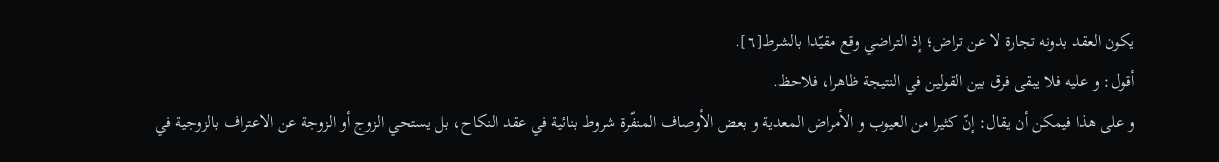يكون العقد بدونه تجارة لا عن تراض؛ إذ التراضي وقع مقيّدا بالشرط[٦].
أقول: و عليه فلا يبقى فرق بين القولين في النتيجة ظاهرا، فلاحظ.
و على هذا فيمكن أن يقال: إنّ كثيرا من العيوب و الأمراض المعدية و بعض الأوصاف المنفّرة شروط بنائية في عقد النكاح، بل يستحي الزوج أو الزوجة عن الاعتراف بالزوجية في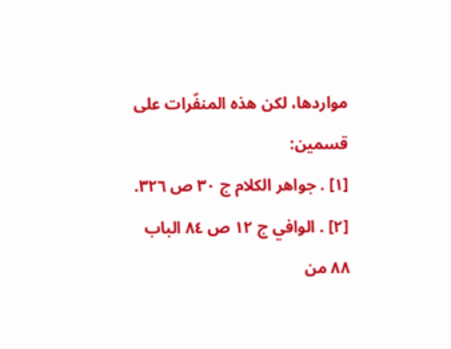مواردها، لكن هذه المنفّرات على قسمين:
[١] . جواهر الكلام ج ٣٠ ص ٣٢٦.
[٢] . الوافي ج ١٢ ص ٨٤ الباب ٨٨ من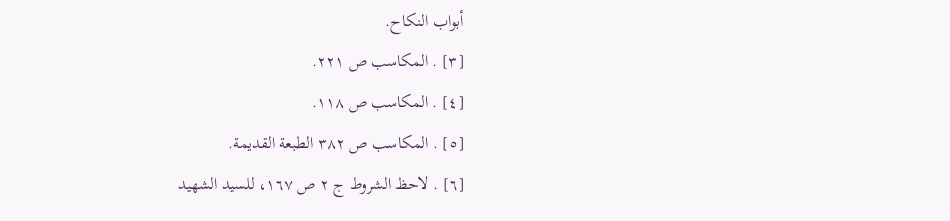أبواب النكاح.
[٣] . المكاسب ص ٢٢١.
[٤] . المكاسب ص ١١٨.
[٥] . المكاسب ص ٣٨٢ الطبعة القديمة.
[٦] . لاحظ الشروط ج ٢ ص ١٦٧، للسيد الشهيد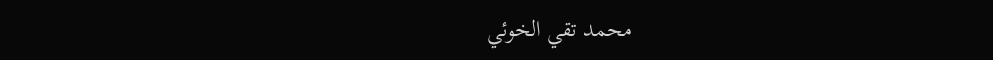محمد تقي الخوئي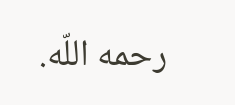رحمه اللّه.